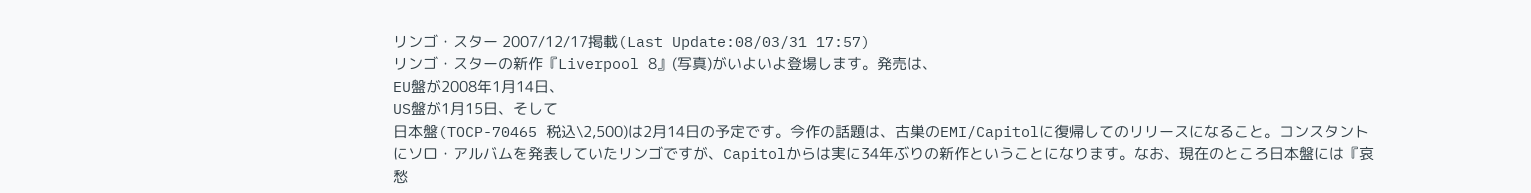リンゴ・スター 2007/12/17掲載(Last Update:08/03/31 17:57)
リンゴ・スターの新作『Liverpool 8』(写真)がいよいよ登場します。発売は、
EU盤が2008年1月14日、
US盤が1月15日、そして
日本盤(TOCP-70465 税込\2,500)は2月14日の予定です。今作の話題は、古巣のEMI/Capitolに復帰してのリリースになること。コンスタントにソロ・アルバムを発表していたリンゴですが、Capitolからは実に34年ぶりの新作ということになります。なお、現在のところ日本盤には『哀愁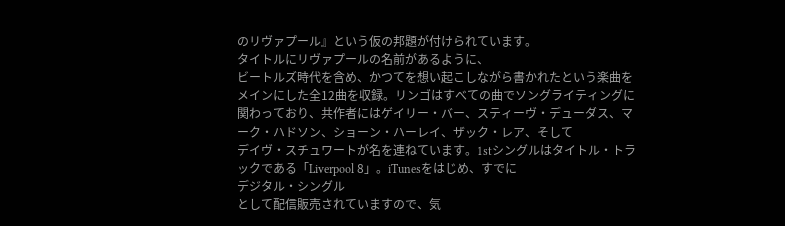のリヴァプール』という仮の邦題が付けられています。
タイトルにリヴァプールの名前があるように、
ビートルズ時代を含め、かつてを想い起こしながら書かれたという楽曲をメインにした全12曲を収録。リンゴはすべての曲でソングライティングに関わっており、共作者にはゲイリー・バー、スティーヴ・デューダス、マーク・ハドソン、ショーン・ハーレイ、ザック・レア、そして
デイヴ・スチュワートが名を連ねています。1stシングルはタイトル・トラックである「Liverpool 8」。iTunesをはじめ、すでに
デジタル・シングル
として配信販売されていますので、気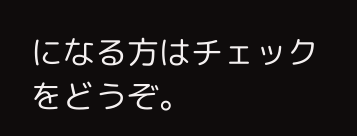になる方はチェックをどうぞ。